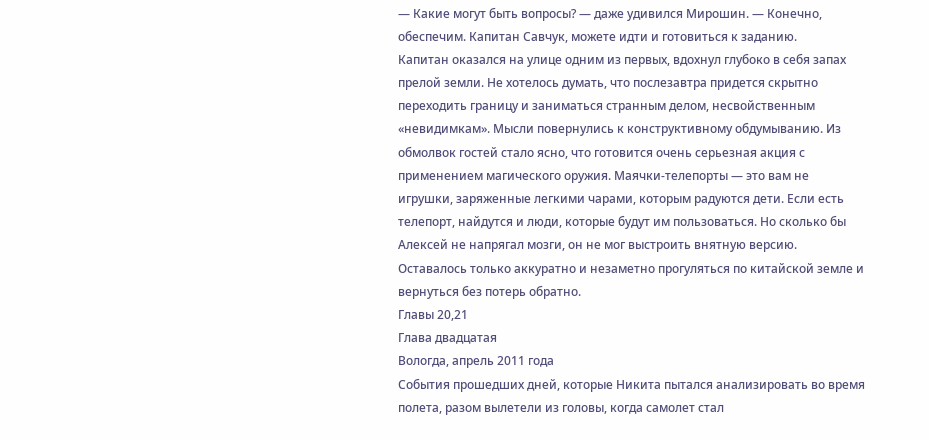— Какие могут быть вопросы? — даже удивился Мирошин. — Конечно, обеспечим. Капитан Савчук, можете идти и готовиться к заданию.
Капитан оказался на улице одним из первых, вдохнул глубоко в себя запах прелой земли. Не хотелось думать, что послезавтра придется скрытно переходить границу и заниматься странным делом, несвойственным «невидимкам». Мысли повернулись к конструктивному обдумыванию. Из обмолвок гостей стало ясно, что готовится очень серьезная акция с применением магического оружия. Маячки-телепорты — это вам не игрушки, заряженные легкими чарами, которым радуются дети. Если есть телепорт, найдутся и люди, которые будут им пользоваться. Но сколько бы Алексей не напрягал мозги, он не мог выстроить внятную версию. Оставалось только аккуратно и незаметно прогуляться по китайской земле и вернуться без потерь обратно.
Главы 20,21
Глава двадцатая
Вологда, апрель 2011 года
События прошедших дней, которые Никита пытался анализировать во время полета, разом вылетели из головы, когда самолет стал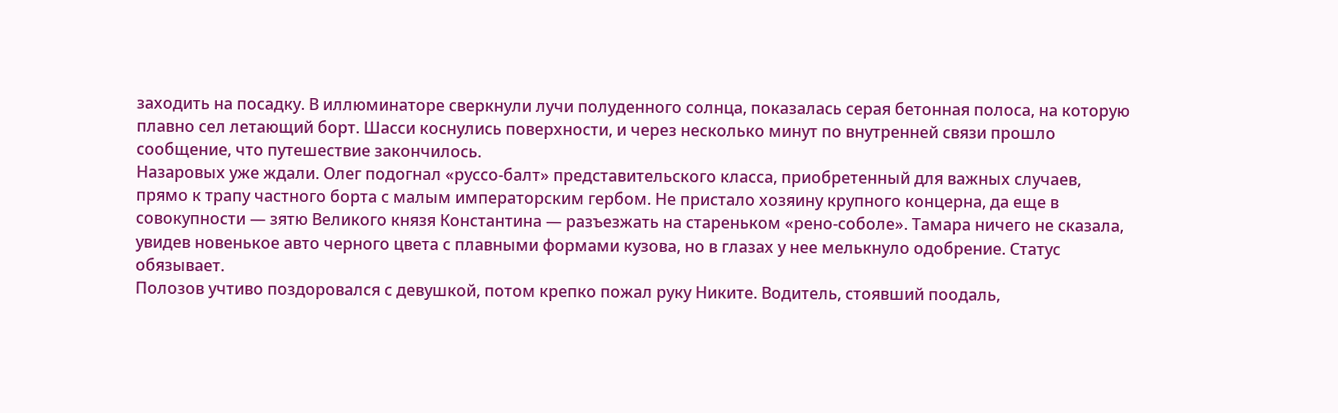заходить на посадку. В иллюминаторе сверкнули лучи полуденного солнца, показалась серая бетонная полоса, на которую плавно сел летающий борт. Шасси коснулись поверхности, и через несколько минут по внутренней связи прошло сообщение, что путешествие закончилось.
Назаровых уже ждали. Олег подогнал «руссо-балт» представительского класса, приобретенный для важных случаев, прямо к трапу частного борта с малым императорским гербом. Не пристало хозяину крупного концерна, да еще в совокупности — зятю Великого князя Константина — разъезжать на стареньком «рено-соболе». Тамара ничего не сказала, увидев новенькое авто черного цвета с плавными формами кузова, но в глазах у нее мелькнуло одобрение. Статус обязывает.
Полозов учтиво поздоровался с девушкой, потом крепко пожал руку Никите. Водитель, стоявший поодаль,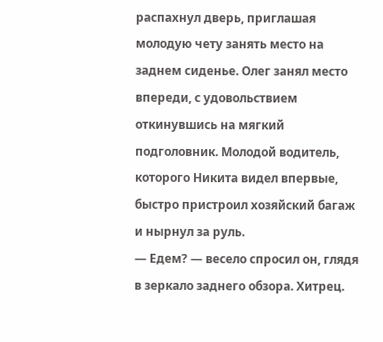распахнул дверь, приглашая молодую чету занять место на заднем сиденье. Олег занял место впереди, с удовольствием откинувшись на мягкий подголовник. Молодой водитель, которого Никита видел впервые, быстро пристроил хозяйский багаж и нырнул за руль.
— Едем? — весело спросил он, глядя в зеркало заднего обзора. Хитрец.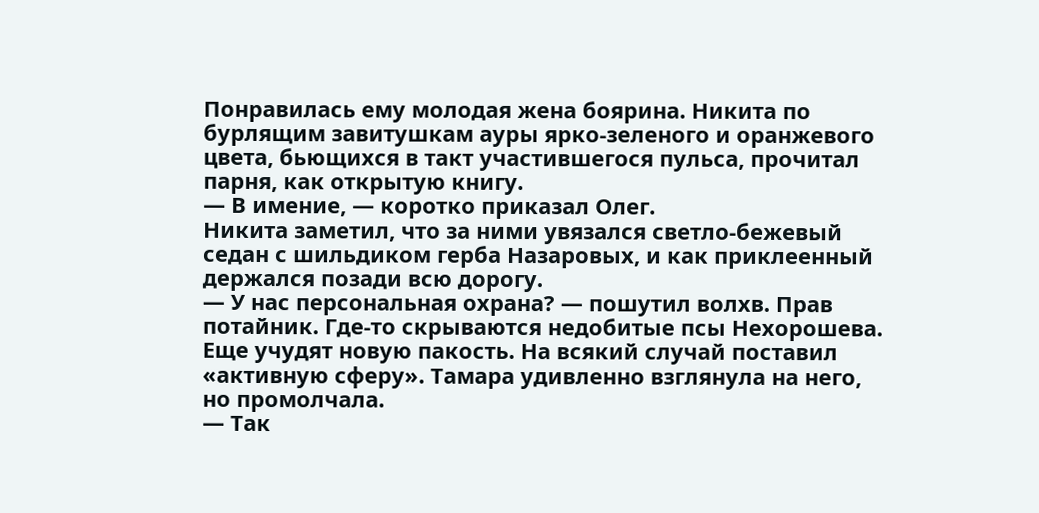Понравилась ему молодая жена боярина. Никита по бурлящим завитушкам ауры ярко-зеленого и оранжевого цвета, бьющихся в такт участившегося пульса, прочитал парня, как открытую книгу.
— В имение, — коротко приказал Олег.
Никита заметил, что за ними увязался светло-бежевый седан с шильдиком герба Назаровых, и как приклеенный держался позади всю дорогу.
— У нас персональная охрана? — пошутил волхв. Прав потайник. Где-то скрываются недобитые псы Нехорошева. Еще учудят новую пакость. На всякий случай поставил «активную сферу». Тамара удивленно взглянула на него, но промолчала.
— Так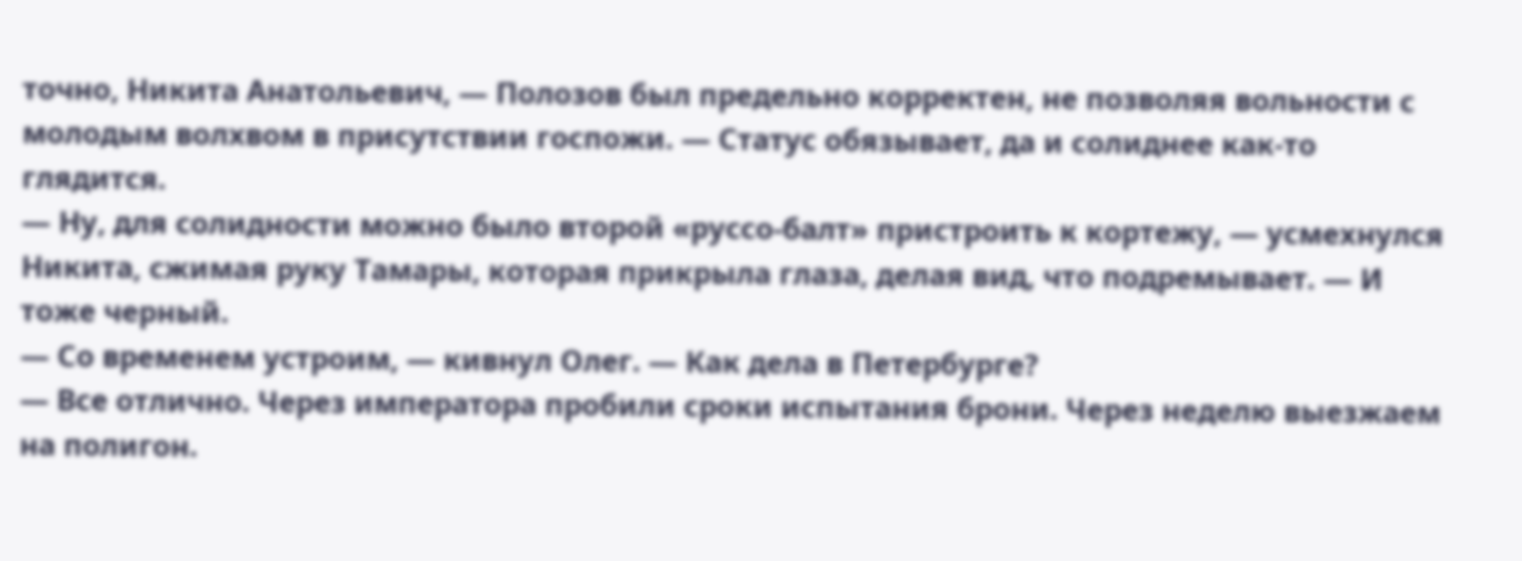точно, Никита Анатольевич, — Полозов был предельно корректен, не позволяя вольности с молодым волхвом в присутствии госпожи. — Статус обязывает, да и солиднее как-то глядится.
— Ну, для солидности можно было второй «руссо-балт» пристроить к кортежу, — усмехнулся Никита, сжимая руку Тамары, которая прикрыла глаза, делая вид, что подремывает. — И тоже черный.
— Со временем устроим, — кивнул Олег. — Как дела в Петербурге?
— Все отлично. Через императора пробили сроки испытания брони. Через неделю выезжаем на полигон.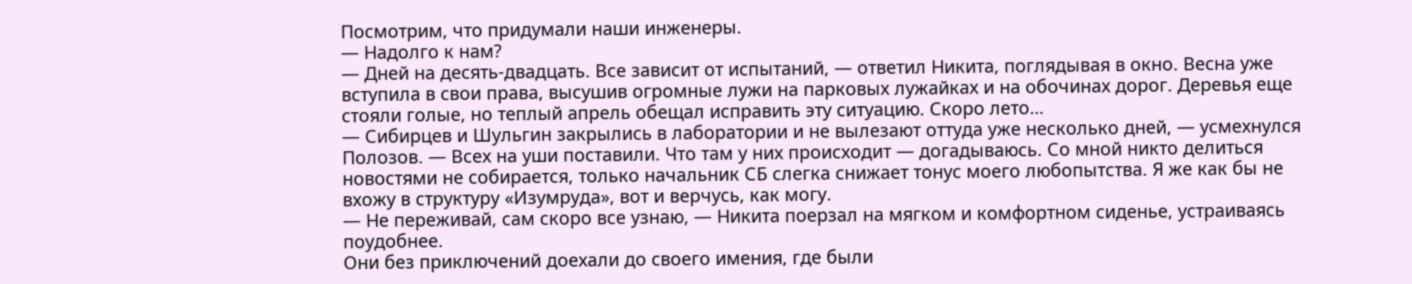Посмотрим, что придумали наши инженеры.
— Надолго к нам?
— Дней на десять-двадцать. Все зависит от испытаний, — ответил Никита, поглядывая в окно. Весна уже вступила в свои права, высушив огромные лужи на парковых лужайках и на обочинах дорог. Деревья еще стояли голые, но теплый апрель обещал исправить эту ситуацию. Скоро лето…
— Сибирцев и Шульгин закрылись в лаборатории и не вылезают оттуда уже несколько дней, — усмехнулся Полозов. — Всех на уши поставили. Что там у них происходит — догадываюсь. Со мной никто делиться новостями не собирается, только начальник СБ слегка снижает тонус моего любопытства. Я же как бы не вхожу в структуру «Изумруда», вот и верчусь, как могу.
— Не переживай, сам скоро все узнаю, — Никита поерзал на мягком и комфортном сиденье, устраиваясь поудобнее.
Они без приключений доехали до своего имения, где были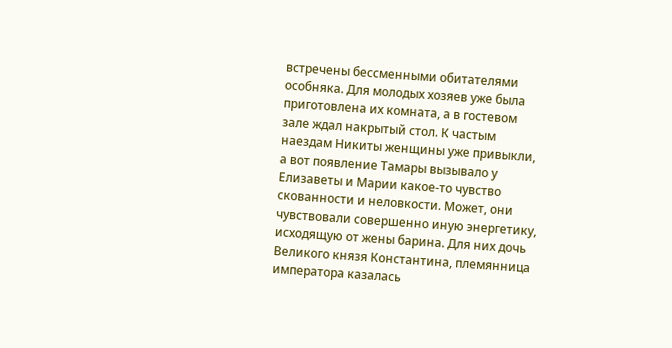встречены бессменными обитателями особняка. Для молодых хозяев уже была приготовлена их комната, а в гостевом зале ждал накрытый стол. К частым наездам Никиты женщины уже привыкли, а вот появление Тамары вызывало у Елизаветы и Марии какое-то чувство скованности и неловкости. Может, они чувствовали совершенно иную энергетику, исходящую от жены барина. Для них дочь Великого князя Константина, племянница императора казалась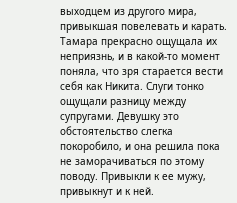выходцем из другого мира, привыкшая повелевать и карать. Тамара прекрасно ощущала их неприязнь, и в какой-то момент поняла, что зря старается вести себя как Никита. Слуги тонко ощущали разницу между супругами. Девушку это обстоятельство слегка покоробило, и она решила пока не заморачиваться по этому поводу. Привыкли к ее мужу, привыкнут и к ней.